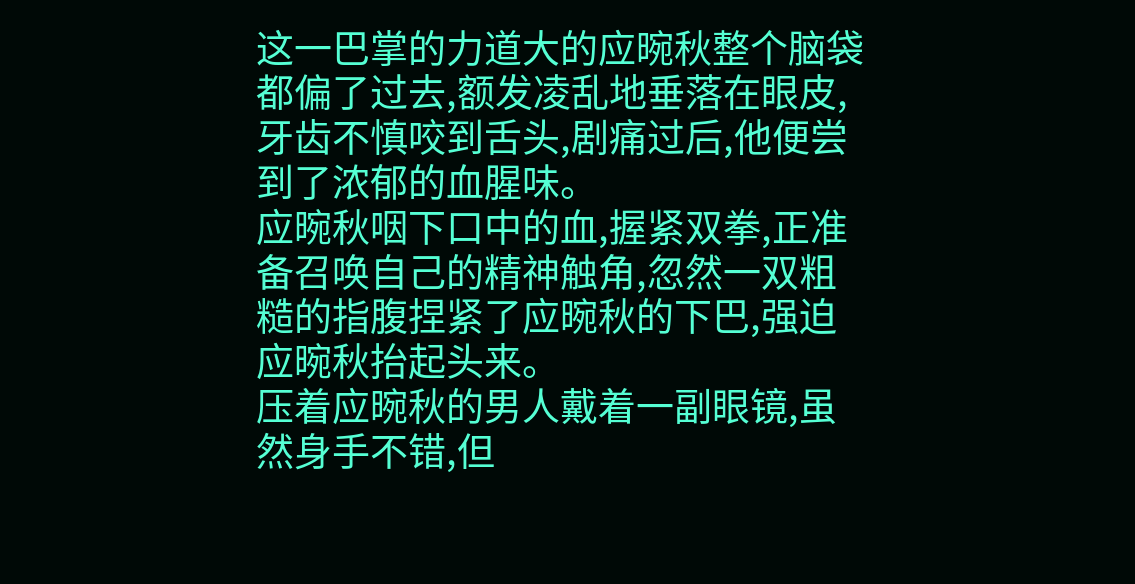这一巴掌的力道大的应晼秋整个脑袋都偏了过去,额发凌乱地垂落在眼皮,牙齿不慎咬到舌头,剧痛过后,他便尝到了浓郁的血腥味。
应晼秋咽下口中的血,握紧双拳,正准备召唤自己的精神触角,忽然一双粗糙的指腹捏紧了应晼秋的下巴,强迫应晼秋抬起头来。
压着应晼秋的男人戴着一副眼镜,虽然身手不错,但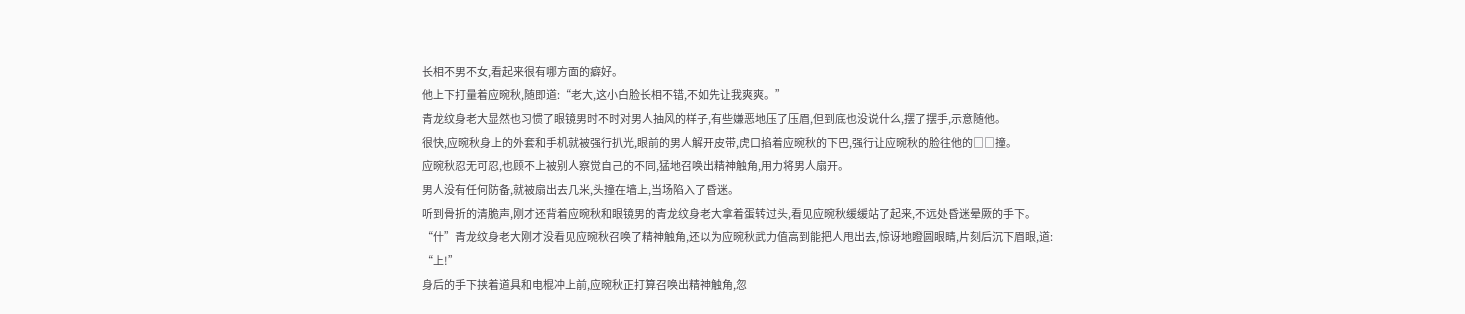长相不男不女,看起来很有哪方面的癖好。
他上下打量着应晼秋,随即道:“老大,这小白脸长相不错,不如先让我爽爽。”
青龙纹身老大显然也习惯了眼镜男时不时对男人抽风的样子,有些嫌恶地压了压眉,但到底也没说什么,摆了摆手,示意随他。
很快,应晼秋身上的外套和手机就被强行扒光,眼前的男人解开皮带,虎口掐着应晼秋的下巴,强行让应晼秋的脸往他的□□撞。
应晼秋忍无可忍,也顾不上被别人察觉自己的不同,猛地召唤出精神触角,用力将男人扇开。
男人没有任何防备,就被扇出去几米,头撞在墙上,当场陷入了昏迷。
听到骨折的清脆声,刚才还背着应晼秋和眼镜男的青龙纹身老大拿着蛋转过头,看见应晼秋缓缓站了起来,不远处昏迷晕厥的手下。
“什”青龙纹身老大刚才没看见应晼秋召唤了精神触角,还以为应晼秋武力值高到能把人甩出去,惊讶地瞪圆眼睛,片刻后沉下眉眼,道:
“上!”
身后的手下挟着道具和电棍冲上前,应晼秋正打算召唤出精神触角,忽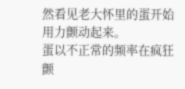然看见老大怀里的蛋开始用力颤动起来。
蛋以不正常的频率在疯狂颤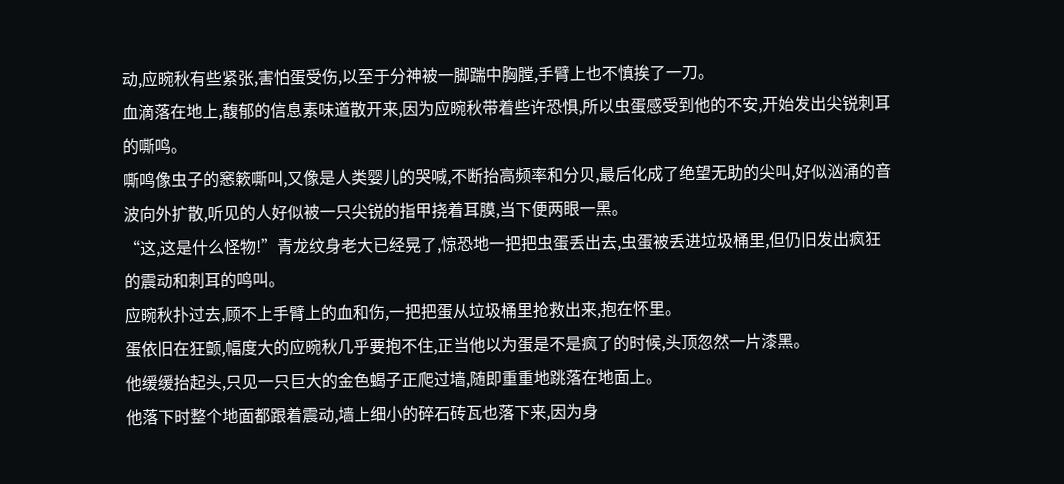动,应晼秋有些紧张,害怕蛋受伤,以至于分神被一脚踹中胸膛,手臂上也不慎挨了一刀。
血滴落在地上,馥郁的信息素味道散开来,因为应晼秋带着些许恐惧,所以虫蛋感受到他的不安,开始发出尖锐刺耳的嘶鸣。
嘶鸣像虫子的窸簌嘶叫,又像是人类婴儿的哭喊,不断抬高频率和分贝,最后化成了绝望无助的尖叫,好似汹涌的音波向外扩散,听见的人好似被一只尖锐的指甲挠着耳膜,当下便两眼一黑。
“这,这是什么怪物!”青龙纹身老大已经晃了,惊恐地一把把虫蛋丢出去,虫蛋被丢进垃圾桶里,但仍旧发出疯狂的震动和刺耳的鸣叫。
应晼秋扑过去,顾不上手臂上的血和伤,一把把蛋从垃圾桶里抢救出来,抱在怀里。
蛋依旧在狂颤,幅度大的应晼秋几乎要抱不住,正当他以为蛋是不是疯了的时候,头顶忽然一片漆黑。
他缓缓抬起头,只见一只巨大的金色蝎子正爬过墙,随即重重地跳落在地面上。
他落下时整个地面都跟着震动,墙上细小的碎石砖瓦也落下来,因为身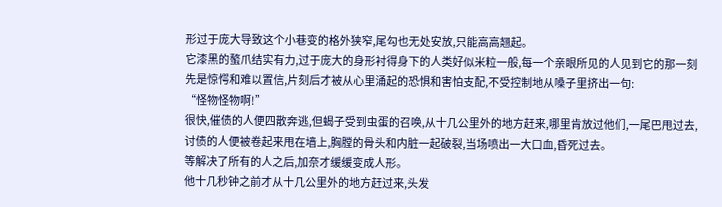形过于庞大导致这个小巷变的格外狭窄,尾勾也无处安放,只能高高翘起。
它漆黑的螯爪结实有力,过于庞大的身形衬得身下的人类好似米粒一般,每一个亲眼所见的人见到它的那一刻先是惊愕和难以置信,片刻后才被从心里涌起的恐惧和害怕支配,不受控制地从嗓子里挤出一句:
“怪物怪物啊!”
很快,催债的人便四散奔逃,但蝎子受到虫蛋的召唤,从十几公里外的地方赶来,哪里肯放过他们,一尾巴甩过去,讨债的人便被卷起来甩在墙上,胸膛的骨头和内脏一起破裂,当场喷出一大口血,昏死过去。
等解决了所有的人之后,加奈才缓缓变成人形。
他十几秒钟之前才从十几公里外的地方赶过来,头发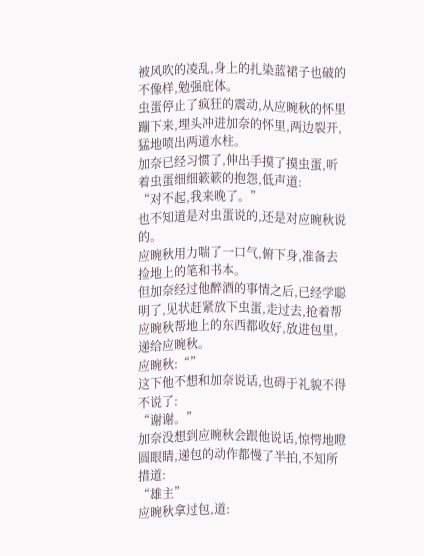被风吹的凌乱,身上的扎染蓝裙子也破的不像样,勉强庇体。
虫蛋停止了疯狂的震动,从应晼秋的怀里蹦下来,埋头冲进加奈的怀里,两边裂开,猛地喷出两道水柱。
加奈已经习惯了,伸出手摸了摸虫蛋,听着虫蛋细细簌簌的抱怨,低声道:
“对不起,我来晚了。”
也不知道是对虫蛋说的,还是对应晼秋说的。
应晼秋用力喘了一口气,俯下身,准备去捡地上的笔和书本。
但加奈经过他醉酒的事情之后,已经学聪明了,见状赶紧放下虫蛋,走过去,抢着帮应晼秋帮地上的东西都收好,放进包里,递给应晼秋。
应晼秋:“”
这下他不想和加奈说话,也碍于礼貌不得不说了:
“谢谢。”
加奈没想到应晼秋会跟他说话,惊愕地瞪圆眼睛,递包的动作都慢了半拍,不知所措道:
“雄主”
应晼秋拿过包,道: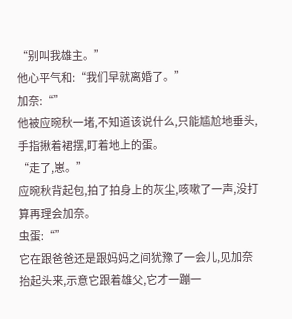“别叫我雄主。”
他心平气和:“我们早就离婚了。”
加奈:“”
他被应晼秋一堵,不知道该说什么,只能尴尬地垂头,手指揪着裙摆,盯着地上的蛋。
“走了,崽。”
应晼秋背起包,拍了拍身上的灰尘,咳嗽了一声,没打算再理会加奈。
虫蛋:“”
它在跟爸爸还是跟妈妈之间犹豫了一会儿,见加奈抬起头来,示意它跟着雄父,它才一蹦一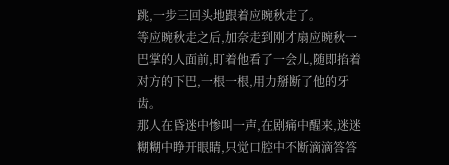跳,一步三回头地跟着应晼秋走了。
等应晼秋走之后,加奈走到刚才扇应晼秋一巴掌的人面前,盯着他看了一会儿,随即掐着对方的下巴,一根一根,用力掰断了他的牙齿。
那人在昏迷中惨叫一声,在剧痛中醒来,迷迷糊糊中睁开眼睛,只觉口腔中不断滴滴答答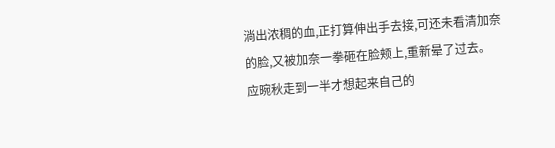淌出浓稠的血,正打算伸出手去接,可还未看清加奈的脸,又被加奈一拳砸在脸颊上,重新晕了过去。
应晼秋走到一半才想起来自己的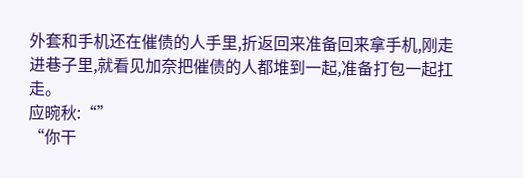外套和手机还在催债的人手里,折返回来准备回来拿手机,刚走进巷子里,就看见加奈把催债的人都堆到一起,准备打包一起扛走。
应晼秋:“”
“你干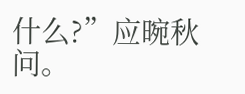什么?”应晼秋问。